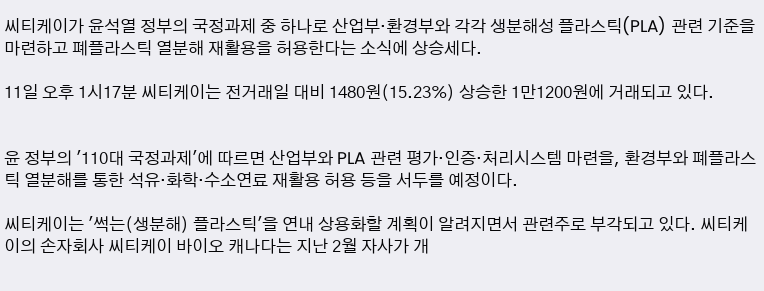씨티케이가 윤석열 정부의 국정과제 중 하나로 산업부·환경부와 각각 생분해성 플라스틱(PLA) 관련 기준을 마련하고 폐플라스틱 열분해 재활용을 허용한다는 소식에 상승세다.

11일 오후 1시17분 씨티케이는 전거래일 대비 1480원(15.23%) 상승한 1만1200원에 거래되고 있다.


윤 정부의 '110대 국정과제'에 따르면 산업부와 PLA 관련 평가·인증·처리시스템 마련을, 환경부와 폐플라스틱 열분해를 통한 석유·화학·수소연료 재활용 허용 등을 서두를 예정이다.

씨티케이는 '썩는(생분해) 플라스틱'을 연내 상용화할 계획이 알려지면서 관련주로 부각되고 있다. 씨티케이의 손자회사 씨티케이 바이오 캐나다는 지난 2월 자사가 개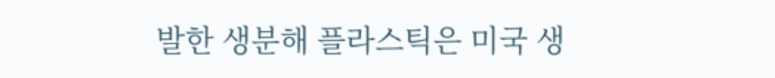발한 생분해 플라스틱은 미국 생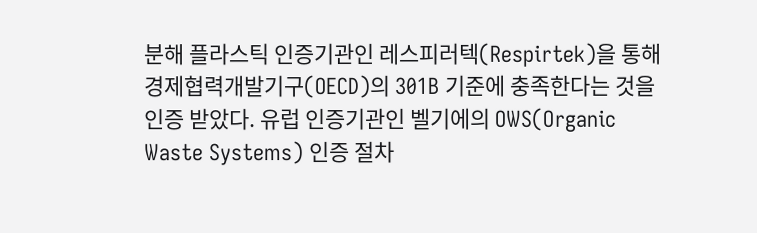분해 플라스틱 인증기관인 레스피러텍(Respirtek)을 통해 경제협력개발기구(OECD)의 301B 기준에 충족한다는 것을 인증 받았다. 유럽 인증기관인 벨기에의 OWS(Organic Waste Systems) 인증 절차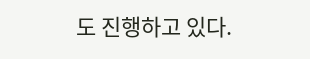도 진행하고 있다.